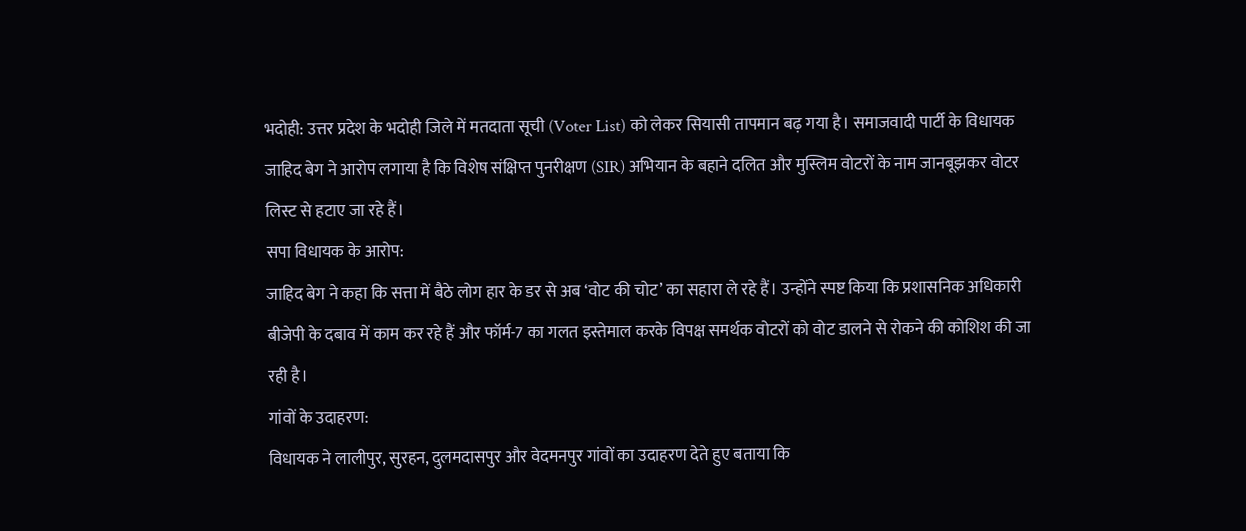भदोही: उत्तर प्रदेश के भदोही जिले में मतदाता सूची (Voter List) को लेकर सियासी तापमान बढ़ गया है। समाजवादी पार्टी के विधायक जाहिद बेग ने आरोप लगाया है कि विशेष संक्षिप्त पुनरीक्षण (SIR) अभियान के बहाने दलित और मुस्लिम वोटरों के नाम जानबूझकर वोटर लिस्ट से हटाए जा रहे हैं।
सपा विधायक के आरोप:
जाहिद बेग ने कहा कि सत्ता में बैठे लोग हार के डर से अब ‘वोट की चोट’ का सहारा ले रहे हैं। उन्होंने स्पष्ट किया कि प्रशासनिक अधिकारी बीजेपी के दबाव में काम कर रहे हैं और फॉर्म-7 का गलत इस्तेमाल करके विपक्ष समर्थक वोटरों को वोट डालने से रोकने की कोशिश की जा रही है।
गांवों के उदाहरण:
विधायक ने लालीपुर, सुरहन, दुलमदासपुर और वेदमनपुर गांवों का उदाहरण देते हुए बताया कि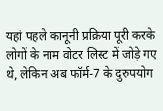यहां पहले कानूनी प्रक्रिया पूरी करके लोगों के नाम वोटर लिस्ट में जोड़े गए थे, लेकिन अब फॉर्म-7 के दुरुपयोग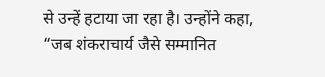से उन्हें हटाया जा रहा है। उन्होंने कहा, “जब शंकराचार्य जैसे सम्मानित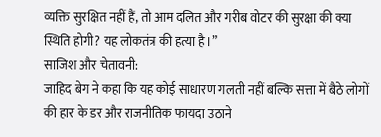व्यक्ति सुरक्षित नहीं हैं, तो आम दलित और गरीब वोटर की सुरक्षा की क्या स्थिति होगी? यह लोकतंत्र की हत्या है।”
साजिश और चेतावनी:
जाहिद बेग ने कहा कि यह कोई साधारण गलती नहीं बल्कि सत्ता में बैठे लोगों की हार के डर और राजनीतिक फायदा उठाने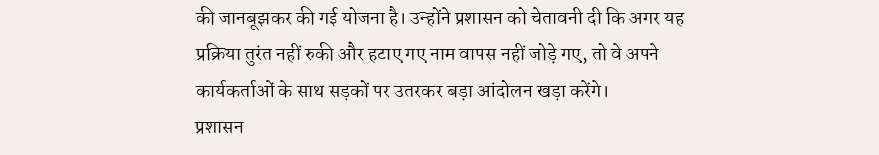की जानबूझकर की गई योजना है। उन्होंने प्रशासन को चेतावनी दी कि अगर यह प्रक्रिया तुरंत नहीं रुकी और हटाए गए नाम वापस नहीं जोड़े गए, तो वे अपने कार्यकर्ताओं के साथ सड़कों पर उतरकर बड़ा आंदोलन खड़ा करेंगे।
प्रशासन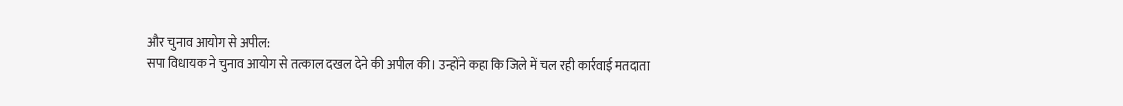और चुनाव आयोग से अपील:
सपा विधायक ने चुनाव आयोग से तत्काल दखल देने की अपील की। उन्होंने कहा कि जिले में चल रही कार्रवाई मतदाता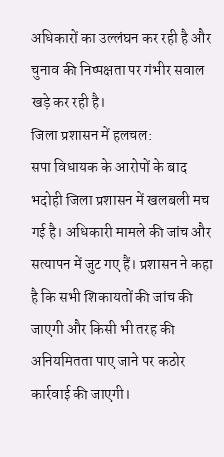अधिकारों का उल्लंघन कर रही है और चुनाव की निष्पक्षता पर गंभीर सवाल खड़े कर रही है।
जिला प्रशासन में हलचल:
सपा विधायक के आरोपों के बाद भदोही जिला प्रशासन में खलबली मच गई है। अधिकारी मामले की जांच और सत्यापन में जुट गए हैं। प्रशासन ने कहा है कि सभी शिकायतों की जांच की जाएगी और किसी भी तरह की अनियमितता पाए जाने पर कठोर कार्रवाई की जाएगी।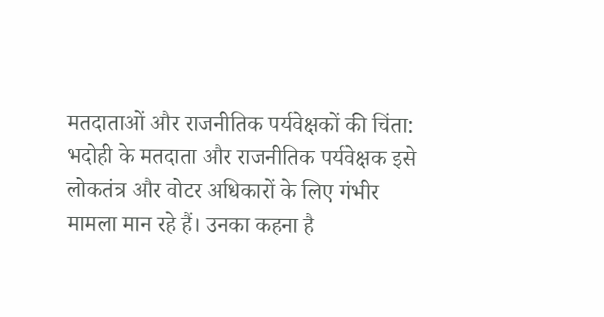मतदाताओं और राजनीतिक पर्यवेक्षकों की चिंता:
भदोही के मतदाता और राजनीतिक पर्यवेक्षक इसे लोकतंत्र और वोटर अधिकारों के लिए गंभीर मामला मान रहे हैं। उनका कहना है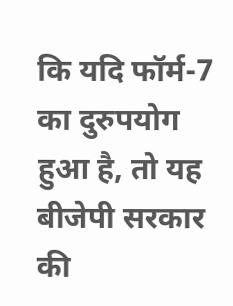कि यदि फॉर्म-7 का दुरुपयोग हुआ है, तो यह बीजेपी सरकार की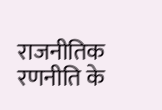राजनीतिक रणनीति के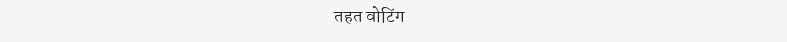तहत वोटिंग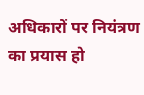अधिकारों पर नियंत्रण का प्रयास हो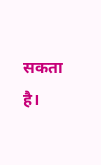सकता है।